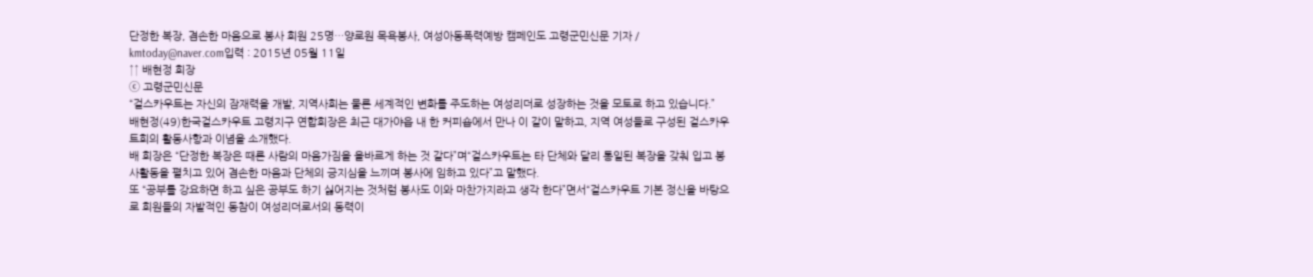단정한 복장, 겸손한 마음으로 봉사 회원 25명…양로원 목욕봉사, 여성아동폭력예방 캠페인도 고령군민신문 기자 / kmtoday@naver.com입력 : 2015년 05월 11일
↑↑ 배현정 회장
ⓒ 고령군민신문
“걸스카우트는 자신의 잠재력을 개발, 지역사회는 물론 세계적인 변화를 주도하는 여성리더로 성장하는 것을 모토로 하고 있습니다.”
배현정(49)한국걸스카우트 고령지구 연합회장은 최근 대가야읍 내 한 커피숍에서 만나 이 같이 말하고, 지역 여성들로 구성된 걸스카우트회의 활동사항과 이념을 소개했다.
배 회장은 “단정한 복장은 때론 사람의 마음가짐을 올바르게 하는 것 같다”며“걸스카우트는 타 단체와 달리 통일된 복장을 갖춰 입고 봉사활동을 펼치고 있어 겸손한 마음과 단체의 긍지심을 느끼며 봉사에 임하고 있다”고 말했다.
또 “공부를 강요하면 하고 싶은 공부도 하기 싫어지는 것처럼 봉사도 이와 마찬가지라고 생각 한다”면서“걸스카우트 기본 정신을 바탕으로 회원들의 자발적인 동참이 여성리더로서의 동력이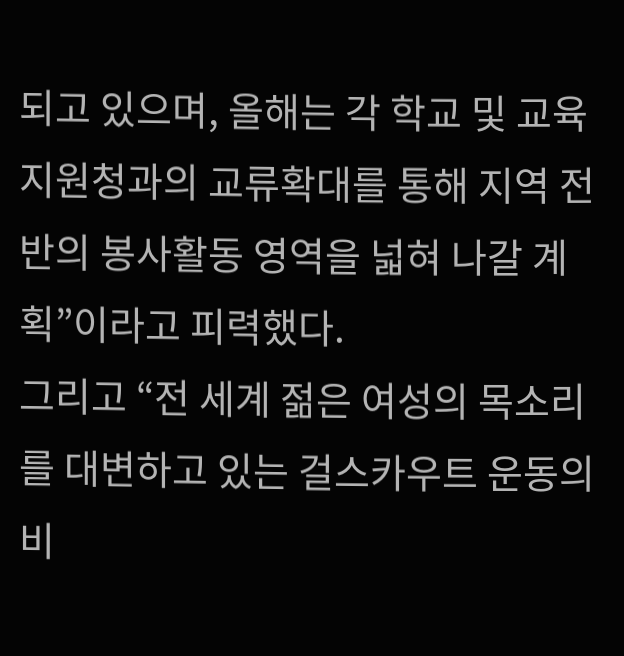되고 있으며, 올해는 각 학교 및 교육지원청과의 교류확대를 통해 지역 전반의 봉사활동 영역을 넓혀 나갈 계획”이라고 피력했다.
그리고 “전 세계 젊은 여성의 목소리를 대변하고 있는 걸스카우트 운동의 비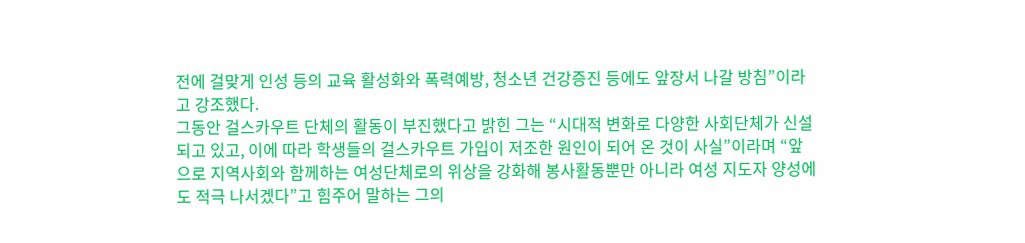전에 걸맞게 인성 등의 교육 활성화와 폭력예방, 청소년 건강증진 등에도 앞장서 나갈 방침”이라고 강조했다.
그동안 걸스카우트 단체의 활동이 부진했다고 밝힌 그는 “시대적 변화로 다양한 사회단체가 신설되고 있고, 이에 따라 학생들의 걸스카우트 가입이 저조한 원인이 되어 온 것이 사실”이라며 “앞으로 지역사회와 함께하는 여성단체로의 위상을 강화해 봉사활동뿐만 아니라 여성 지도자 양성에도 적극 나서겠다”고 힘주어 말하는 그의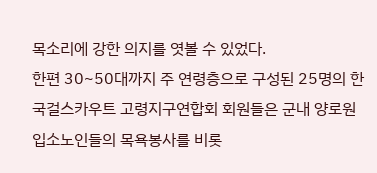목소리에 강한 의지를 엿볼 수 있었다.
한편 30~50대까지 주 연령층으로 구성된 25명의 한국걸스카우트 고령지구연합회 회원들은 군내 양로원 입소노인들의 목욕봉사를 비롯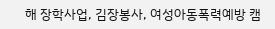해 장학사업, 김장봉사, 여성아동폭력예방 캠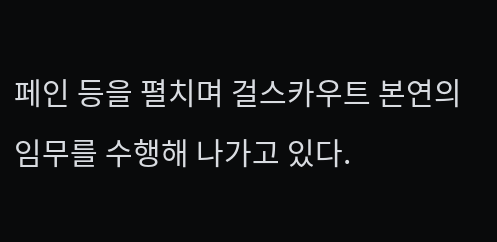페인 등을 펼치며 걸스카우트 본연의 임무를 수행해 나가고 있다.